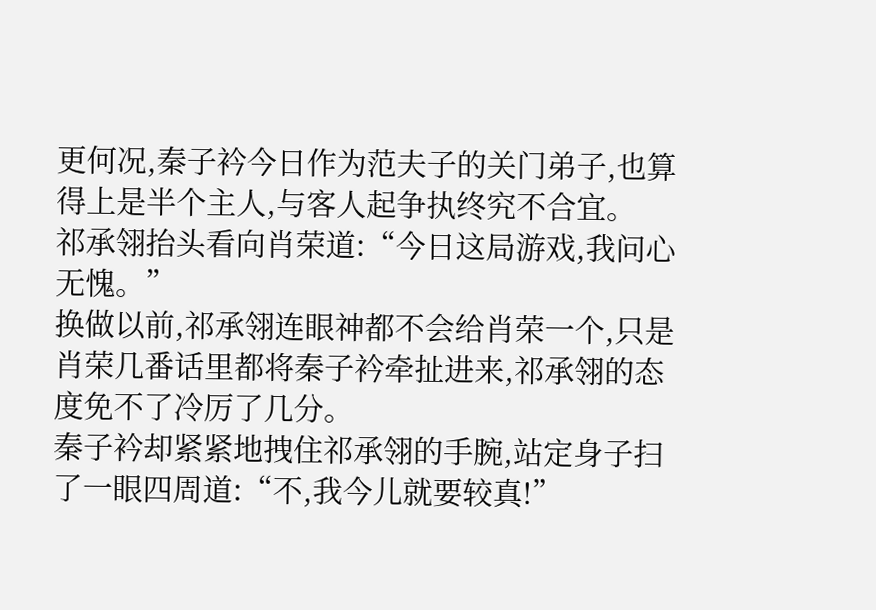更何况,秦子衿今日作为范夫子的关门弟子,也算得上是半个主人,与客人起争执终究不合宜。
祁承翎抬头看向肖荣道:“今日这局游戏,我问心无愧。”
换做以前,祁承翎连眼神都不会给肖荣一个,只是肖荣几番话里都将秦子衿牵扯进来,祁承翎的态度免不了冷厉了几分。
秦子衿却紧紧地拽住祁承翎的手腕,站定身子扫了一眼四周道:“不,我今儿就要较真!”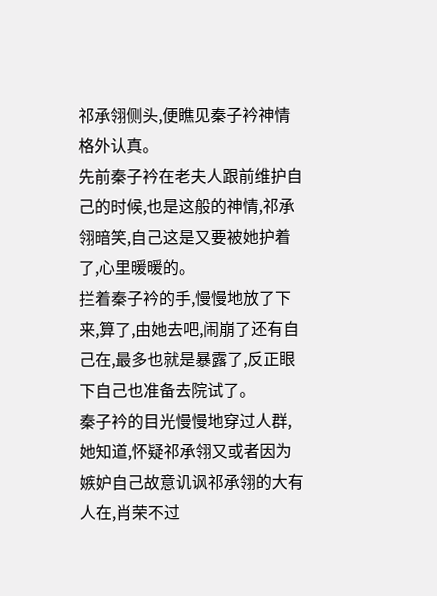祁承翎侧头,便瞧见秦子衿神情格外认真。
先前秦子衿在老夫人跟前维护自己的时候,也是这般的神情,祁承翎暗笑,自己这是又要被她护着了,心里暖暖的。
拦着秦子衿的手,慢慢地放了下来,算了,由她去吧,闹崩了还有自己在,最多也就是暴露了,反正眼下自己也准备去院试了。
秦子衿的目光慢慢地穿过人群,她知道,怀疑祁承翎又或者因为嫉妒自己故意讥讽祁承翎的大有人在,肖荣不过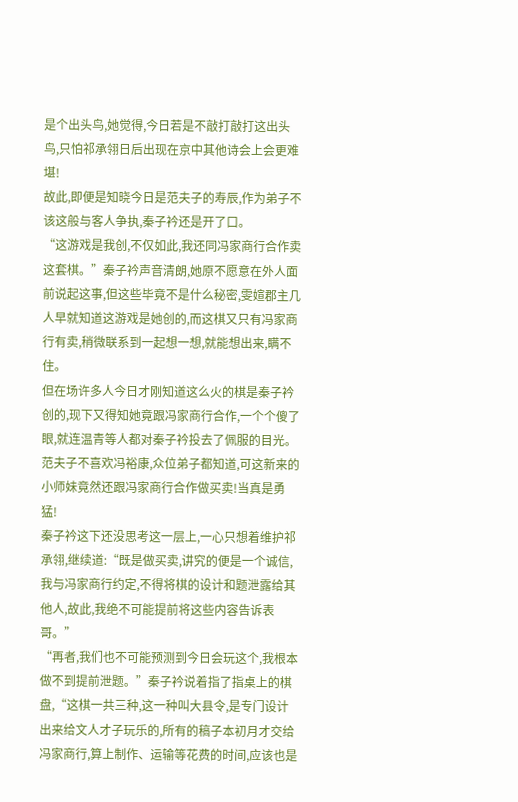是个出头鸟,她觉得,今日若是不敲打敲打这出头鸟,只怕祁承翎日后出现在京中其他诗会上会更难堪!
故此,即便是知晓今日是范夫子的寿辰,作为弟子不该这般与客人争执,秦子衿还是开了口。
“这游戏是我创,不仅如此,我还同冯家商行合作卖这套棋。”秦子衿声音清朗,她原不愿意在外人面前说起这事,但这些毕竟不是什么秘密,雯媗郡主几人早就知道这游戏是她创的,而这棋又只有冯家商行有卖,稍微联系到一起想一想,就能想出来,瞒不住。
但在场许多人今日才刚知道这么火的棋是秦子衿创的,现下又得知她竟跟冯家商行合作,一个个傻了眼,就连温青等人都对秦子衿投去了佩服的目光。
范夫子不喜欢冯裕康,众位弟子都知道,可这新来的小师妹竟然还跟冯家商行合作做买卖!当真是勇猛!
秦子衿这下还没思考这一层上,一心只想着维护祁承翎,继续道:“既是做买卖,讲究的便是一个诚信,我与冯家商行约定,不得将棋的设计和题泄露给其他人,故此,我绝不可能提前将这些内容告诉表哥。”
“再者,我们也不可能预测到今日会玩这个,我根本做不到提前泄题。”秦子衿说着指了指桌上的棋盘,“这棋一共三种,这一种叫大县令,是专门设计出来给文人才子玩乐的,所有的稿子本初月才交给冯家商行,算上制作、运输等花费的时间,应该也是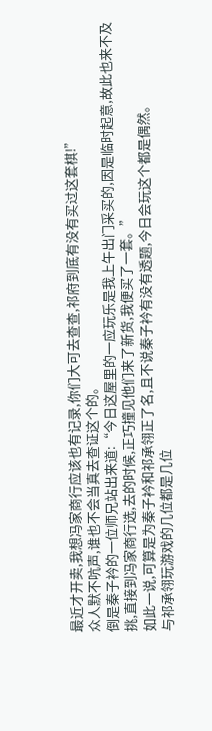最近才开卖,我想冯家商行应该也有记录,你们大可去查查,祁府到底有没有买过这套棋!”
众人默不吭声,谁也不会当真去查证这个的。
倒是秦子衿的一位师兄站出来道:“今日这屋里的一应玩乐是我上午出门采买的,因是临时起意,故此也来不及挑,直接到冯家商行选,去的时候,正巧撞见他们来了新货,我便买了一套。”
如此一说,可算是为秦子衿和祁承翎正了名,且不说秦子衿有没有透题,今日会玩这个都是偶然。
与祁承翎玩游戏的几位都是几位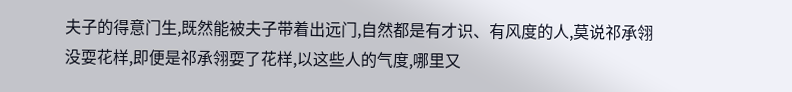夫子的得意门生,既然能被夫子带着出远门,自然都是有才识、有风度的人,莫说祁承翎没耍花样,即便是祁承翎耍了花样,以这些人的气度,哪里又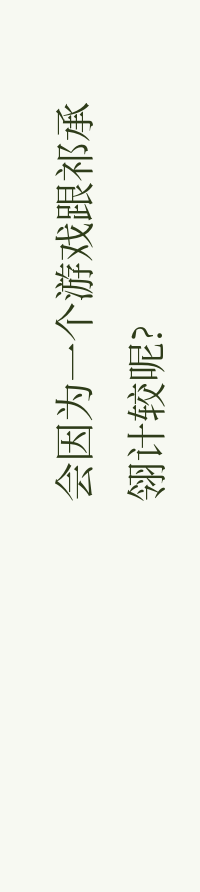会因为一个游戏跟祁承翎计较呢?